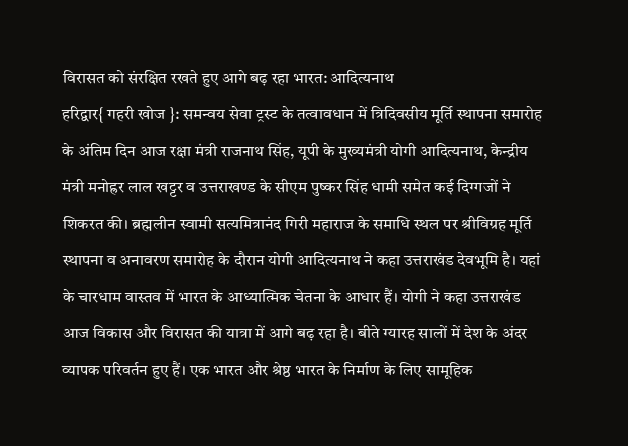विरासत को संरक्षित रखते हुए आगे बढ़ रहा भारत: आदित्यनाथ
हरिद्वार{ गहरी खोज }: समन्वय सेवा ट्रस्ट के तत्वावधान में त्रिदिवसीय मूर्ति स्थापना समारोह के अंतिम दिन आज रक्षा मंत्री राजनाथ सिंह, यूपी के मुख्यमंत्री योगी आदित्यनाथ, केन्द्रीय मंत्री मनोह्रर लाल खट्टर व उत्तराखण्ड के सीएम पुष्कर सिंह धामी समेत कई दिग्गजों ने शिकरत की। ब्रह्मलीन स्वामी सत्यमित्रानंद गिरी महाराज के समाधि स्थल पर श्रीविग्रह मूर्ति स्थापना व अनावरण समारोह के दौरान योगी आदित्यनाथ ने कहा उत्तराखंड देवभूमि है। यहां के चारधाम वास्तव में भारत के आध्यात्मिक चेतना के आधार हैं। योगी ने कहा उत्तराखंड आज विकास और विरासत की यात्रा में आगे बढ़ रहा है। बीते ग्यारह सालों में देश के अंदर व्यापक परिवर्तन हुए हैं। एक भारत और श्रेष्ठ भारत के निर्माण के लिए सामूहिक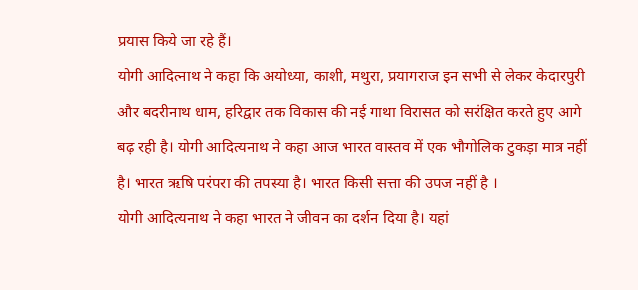प्रयास किये जा रहे हैं।
योगी आदित्नाथ ने कहा कि अयोध्या, काशी, मथुरा, प्रयागराज इन सभी से लेकर केदारपुरी और बदरीनाथ धाम, हरिद्वार तक विकास की नई गाथा विरासत को सरंक्षित करते हुए आगे बढ़ रही है। योगी आदित्यनाथ ने कहा आज भारत वास्तव में एक भौगोलिक टुकड़ा मात्र नहीं है। भारत ऋषि परंपरा की तपस्या है। भारत किसी सत्ता की उपज नहीं है ।
योगी आदित्यनाथ ने कहा भारत ने जीवन का दर्शन दिया है। यहां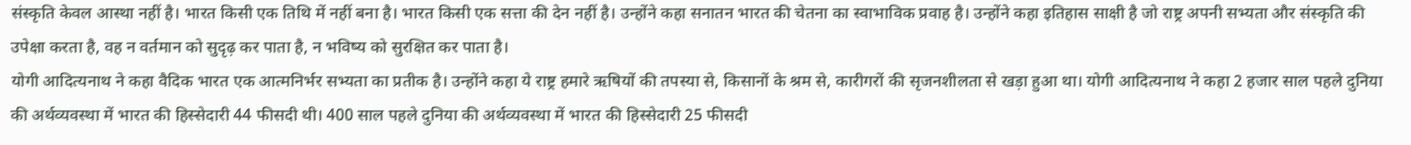संस्कृति केवल आस्था नहीं है। भारत किसी एक तिथि में नहीं बना है। भारत किसी एक सत्ता की देन नहीं है। उन्होंने कहा सनातन भारत की चेतना का स्वाभाविक प्रवाह है। उन्होंने कहा इतिहास साक्षी है जो राष्ट्र अपनी सभ्यता और संस्कृति की उपेक्षा करता है, वह न वर्तमान को सुदृढ़ कर पाता है, न भविष्य को सुरक्षित कर पाता है।
योगी आदित्यनाथ ने कहा वैदिक भारत एक आत्मनिर्भर सभ्यता का प्रतीक है। उन्होंने कहा ये राष्ट्र हमारे ऋषियों की तपस्या से, किसानों के श्रम से, कारीगरों की सृजनशीलता से खड़ा हुआ था। योगी आदित्यनाथ ने कहा 2 हजार साल पहले दुनिया की अर्थव्यवस्था में भारत की हिस्सेदारी 44 फीसदी थी। 400 साल पहले दुनिया की अर्थव्यवस्था में भारत की हिस्सेदारी 25 फीसदी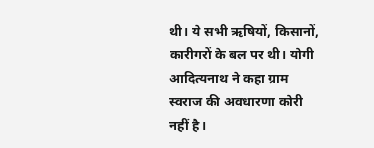थी। ये सभी ऋषियों, किसानों, कारीगरों के बल पर थी। योगी आदित्यनाथ ने कहा ग्राम स्वराज की अवधारणा कोरी नहीं है।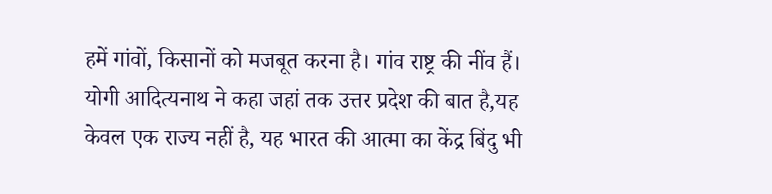हमें गांवों, किसानों को मजबूत करना है। गांव राष्ट्र की नींव हैं।
योगी आदित्यनाथ ने कहा जहां तक उत्तर प्रदेश की बात है,यह केवल एक राज्य नहीं है, यह भारत की आत्मा का केंद्र बिंदु भी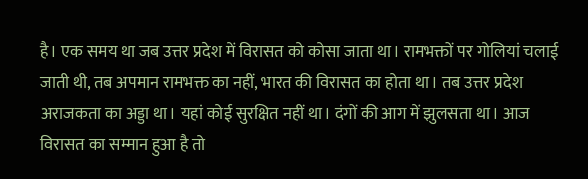है। एक समय था जब उत्तर प्रदेश में विरासत को कोसा जाता था। रामभक्तों पर गोलियां चलाई जाती थी, तब अपमान रामभक्त का नहीं, भारत की विरासत का होता था। तब उत्तर प्रदेश अराजकता का अड्डा था। यहां कोई सुरक्षित नहीं था। दंगों की आग में झुलसता था। आज विरासत का सम्मान हुआ है तो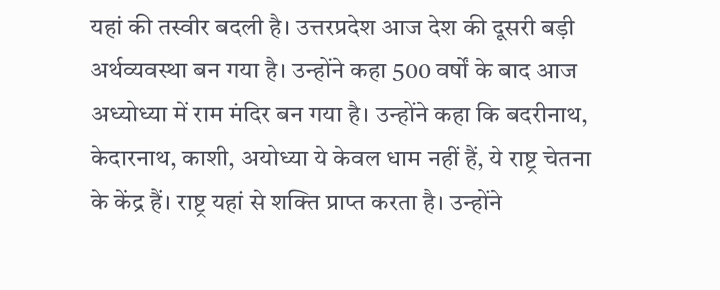यहां की तस्वीर बदली है। उत्तरप्रदेश आज देश की दूसरी बड़ी अर्थव्यवस्था बन गया है। उन्होंने कहा 500 वर्षों के बाद आज अध्योध्या में राम मंदिर बन गया है। उन्होंने कहा कि बदरीनाथ, केदारनाथ, काशी, अयोध्या ये केवल धाम नहीं हैं, ये राष्ट्र चेतना के केंद्र हैं। राष्ट्र यहां से शक्ति प्राप्त करता है। उन्होंने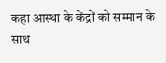कहा आस्था के केंद्रों को सम्मान के साथ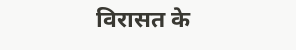विरासत के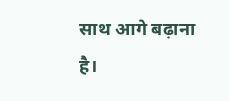साथ आगे बढ़ाना है।